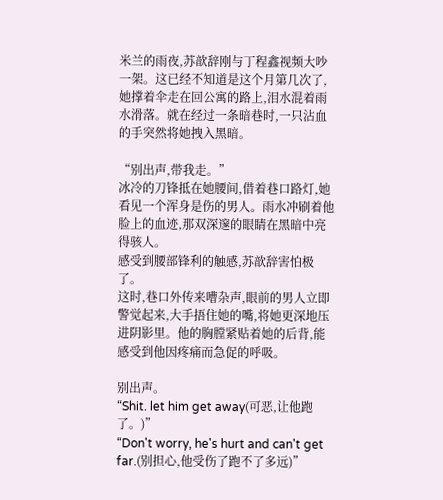米兰的雨夜,苏歆辞刚与丁程鑫视频大吵一架。这已经不知道是这个月第几次了,她撑着伞走在回公寓的路上,泪水混着雨水滑落。就在经过一条暗巷时,一只沾血的手突然将她拽入黑暗。

“别出声,带我走。”
冰冷的刀锋抵在她腰间,借着巷口路灯,她看见一个浑身是伤的男人。雨水冲刷着他脸上的血迹,那双深邃的眼睛在黑暗中亮得骇人。
感受到腰部锋利的触感,苏歆辞害怕极了。
这时,巷口外传来嘈杂声,眼前的男人立即警觉起来,大手捂住她的嘴,将她更深地压进阴影里。他的胸膛紧贴着她的后背,能感受到他因疼痛而急促的呼吸。

别出声。
“Shit. let him get away(可恶,让他跑了。)”
“Don't worry, he's hurt and can't get far.(别担心,他受伤了跑不了多远)”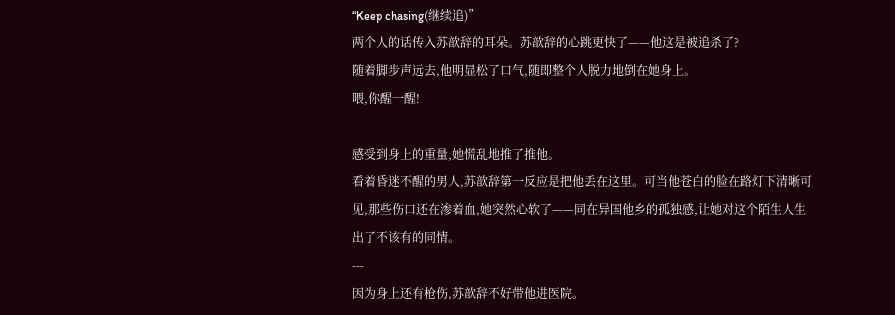“Keep chasing(继续追)”
两个人的话传入苏歆辞的耳朵。苏歆辞的心跳更快了——他这是被追杀了?
随着脚步声远去,他明显松了口气,随即整个人脱力地倒在她身上。
喂,你醒一醒!

感受到身上的重量,她慌乱地推了推他。
看着昏迷不醒的男人,苏歆辞第一反应是把他丢在这里。可当他苍白的脸在路灯下清晰可见,那些伤口还在渗着血,她突然心软了——同在异国他乡的孤独感,让她对这个陌生人生出了不该有的同情。
---
因为身上还有枪伤,苏歆辞不好带他进医院。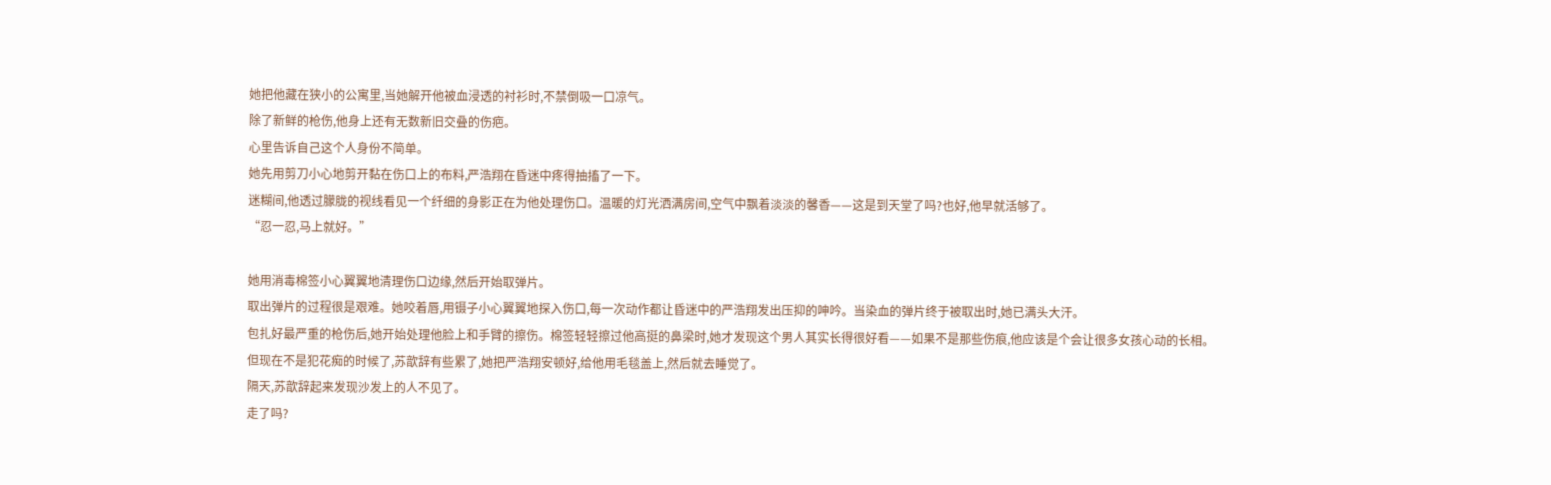她把他藏在狭小的公寓里,当她解开他被血浸透的衬衫时,不禁倒吸一口凉气。
除了新鲜的枪伤,他身上还有无数新旧交叠的伤疤。
心里告诉自己这个人身份不简单。
她先用剪刀小心地剪开黏在伤口上的布料,严浩翔在昏迷中疼得抽搐了一下。
迷糊间,他透过朦胧的视线看见一个纤细的身影正在为他处理伤口。温暖的灯光洒满房间,空气中飘着淡淡的馨香——这是到天堂了吗?也好,他早就活够了。
“忍一忍,马上就好。”

她用消毒棉签小心翼翼地清理伤口边缘,然后开始取弹片。
取出弹片的过程很是艰难。她咬着唇,用镊子小心翼翼地探入伤口,每一次动作都让昏迷中的严浩翔发出压抑的呻吟。当染血的弹片终于被取出时,她已满头大汗。
包扎好最严重的枪伤后,她开始处理他脸上和手臂的擦伤。棉签轻轻擦过他高挺的鼻梁时,她才发现这个男人其实长得很好看——如果不是那些伤痕,他应该是个会让很多女孩心动的长相。
但现在不是犯花痴的时候了,苏歆辞有些累了,她把严浩翔安顿好,给他用毛毯盖上,然后就去睡觉了。
隔天,苏歆辞起来发现沙发上的人不见了。
走了吗?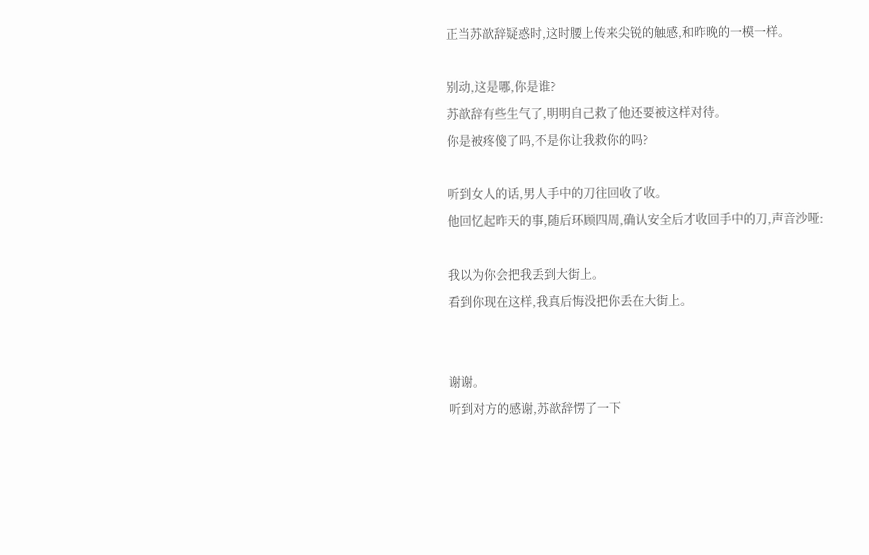正当苏歆辞疑惑时,这时腰上传来尖锐的触感,和昨晚的一模一样。

别动,这是哪,你是谁?
苏歆辞有些生气了,明明自己救了他还要被这样对待。
你是被疼傻了吗,不是你让我救你的吗?

听到女人的话,男人手中的刀往回收了收。
他回忆起昨天的事,随后环顾四周,确认安全后才收回手中的刀,声音沙哑:

我以为你会把我丢到大街上。
看到你现在这样,我真后悔没把你丢在大街上。


谢谢。
听到对方的感谢,苏歆辞愣了一下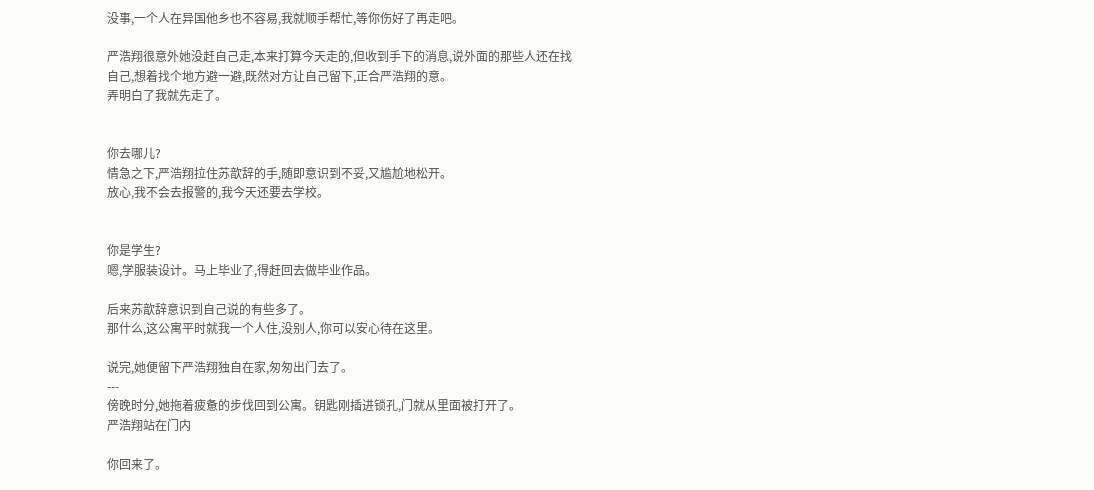没事,一个人在异国他乡也不容易,我就顺手帮忙,等你伤好了再走吧。

严浩翔很意外她没赶自己走,本来打算今天走的,但收到手下的消息,说外面的那些人还在找自己,想着找个地方避一避,既然对方让自己留下,正合严浩翔的意。
弄明白了我就先走了。


你去哪儿?
情急之下,严浩翔拉住苏歆辞的手,随即意识到不妥,又尴尬地松开。
放心,我不会去报警的,我今天还要去学校。


你是学生?
嗯,学服装设计。马上毕业了,得赶回去做毕业作品。

后来苏歆辞意识到自己说的有些多了。
那什么,这公寓平时就我一个人住,没别人,你可以安心待在这里。

说完,她便留下严浩翔独自在家,匆匆出门去了。
---
傍晚时分,她拖着疲惫的步伐回到公寓。钥匙刚插进锁孔,门就从里面被打开了。
严浩翔站在门内

你回来了。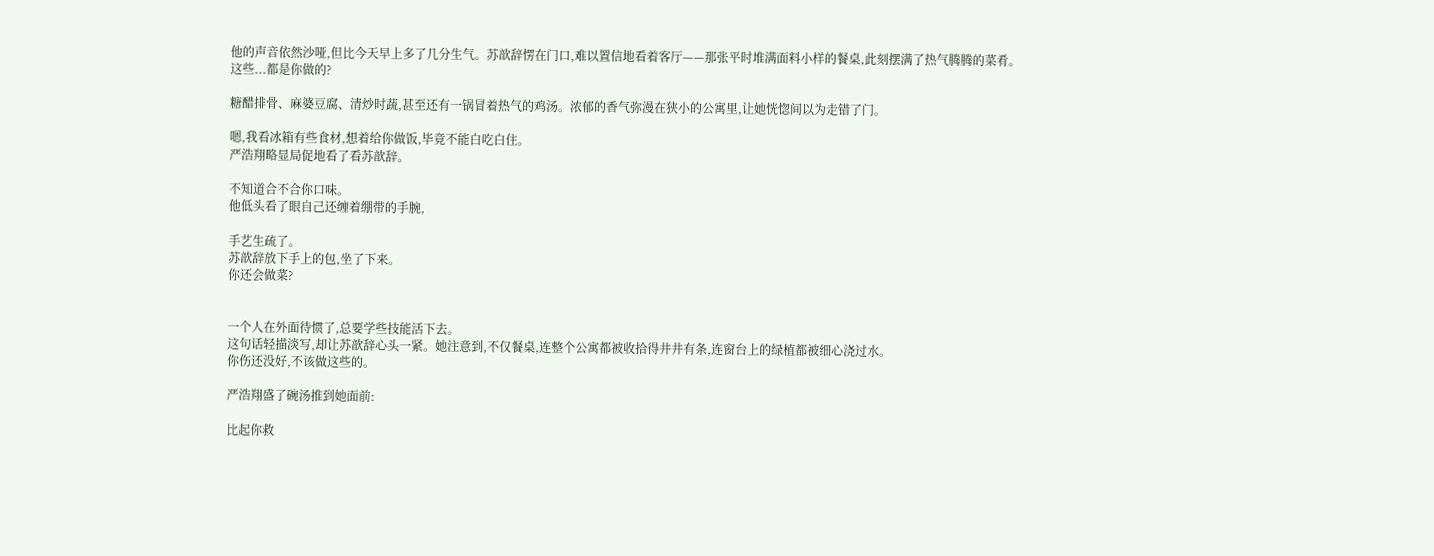他的声音依然沙哑,但比今天早上多了几分生气。苏歆辞愣在门口,难以置信地看着客厅——那张平时堆满面料小样的餐桌,此刻摆满了热气腾腾的菜肴。
这些...都是你做的?

糖醋排骨、麻婆豆腐、清炒时蔬,甚至还有一锅冒着热气的鸡汤。浓郁的香气弥漫在狭小的公寓里,让她恍惚间以为走错了门。

嗯,我看冰箱有些食材,想着给你做饭,毕竟不能白吃白住。
严浩翔略显局促地看了看苏歆辞。

不知道合不合你口味。
他低头看了眼自己还缠着绷带的手腕,

手艺生疏了。
苏歆辞放下手上的包,坐了下来。
你还会做菜?


一个人在外面待惯了,总要学些技能活下去。
这句话轻描淡写,却让苏歆辞心头一紧。她注意到,不仅餐桌,连整个公寓都被收拾得井井有条,连窗台上的绿植都被细心浇过水。
你伤还没好,不该做这些的。

严浩翔盛了碗汤推到她面前:

比起你救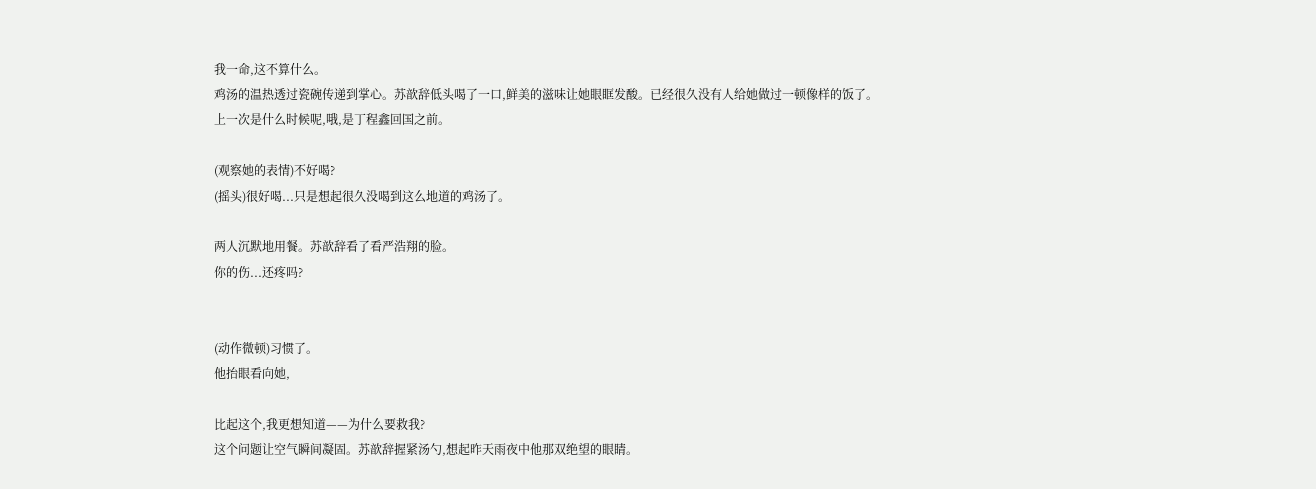我一命,这不算什么。
鸡汤的温热透过瓷碗传递到掌心。苏歆辞低头喝了一口,鲜美的滋味让她眼眶发酸。已经很久没有人给她做过一顿像样的饭了。
上一次是什么时候呢,哦,是丁程鑫回国之前。

(观察她的表情)不好喝?
(摇头)很好喝...只是想起很久没喝到这么地道的鸡汤了。

两人沉默地用餐。苏歆辞看了看严浩翔的脸。
你的伤...还疼吗?


(动作微顿)习惯了。
他抬眼看向她,

比起这个,我更想知道——为什么要救我?
这个问题让空气瞬间凝固。苏歆辞握紧汤勺,想起昨天雨夜中他那双绝望的眼睛。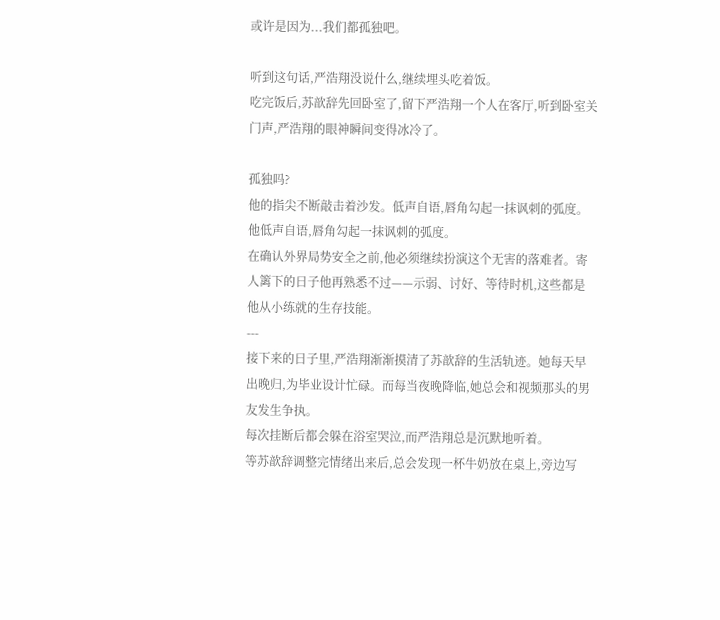或许是因为...我们都孤独吧。

听到这句话,严浩翔没说什么,继续埋头吃着饭。
吃完饭后,苏歆辞先回卧室了,留下严浩翔一个人在客厅,听到卧室关门声,严浩翔的眼神瞬间变得冰冷了。

孤独吗?
他的指尖不断敲击着沙发。低声自语,唇角勾起一抹讽刺的弧度。
他低声自语,唇角勾起一抹讽刺的弧度。
在确认外界局势安全之前,他必须继续扮演这个无害的落难者。寄人篱下的日子他再熟悉不过——示弱、讨好、等待时机,这些都是他从小练就的生存技能。
---
接下来的日子里,严浩翔渐渐摸清了苏歆辞的生活轨迹。她每天早出晚归,为毕业设计忙碌。而每当夜晚降临,她总会和视频那头的男友发生争执。
每次挂断后都会躲在浴室哭泣,而严浩翔总是沉默地听着。
等苏歆辞调整完情绪出来后,总会发现一杯牛奶放在桌上,旁边写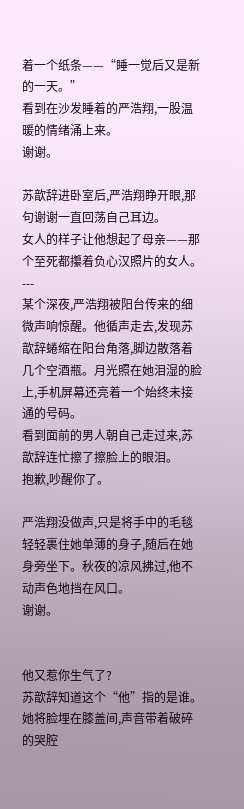着一个纸条——“睡一觉后又是新的一天。”
看到在沙发睡着的严浩翔,一股温暖的情绪涌上来。
谢谢。

苏歆辞进卧室后,严浩翔睁开眼,那句谢谢一直回荡自己耳边。
女人的样子让他想起了母亲——那个至死都攥着负心汉照片的女人。
---
某个深夜,严浩翔被阳台传来的细微声响惊醒。他循声走去,发现苏歆辞蜷缩在阳台角落,脚边散落着几个空酒瓶。月光照在她泪湿的脸上,手机屏幕还亮着一个始终未接通的号码。
看到面前的男人朝自己走过来,苏歆辞连忙擦了擦脸上的眼泪。
抱歉,吵醒你了。

严浩翔没做声,只是将手中的毛毯轻轻裹住她单薄的身子,随后在她身旁坐下。秋夜的凉风拂过,他不动声色地挡在风口。
谢谢。


他又惹你生气了?
苏歆辞知道这个“他”指的是谁。她将脸埋在膝盖间,声音带着破碎的哭腔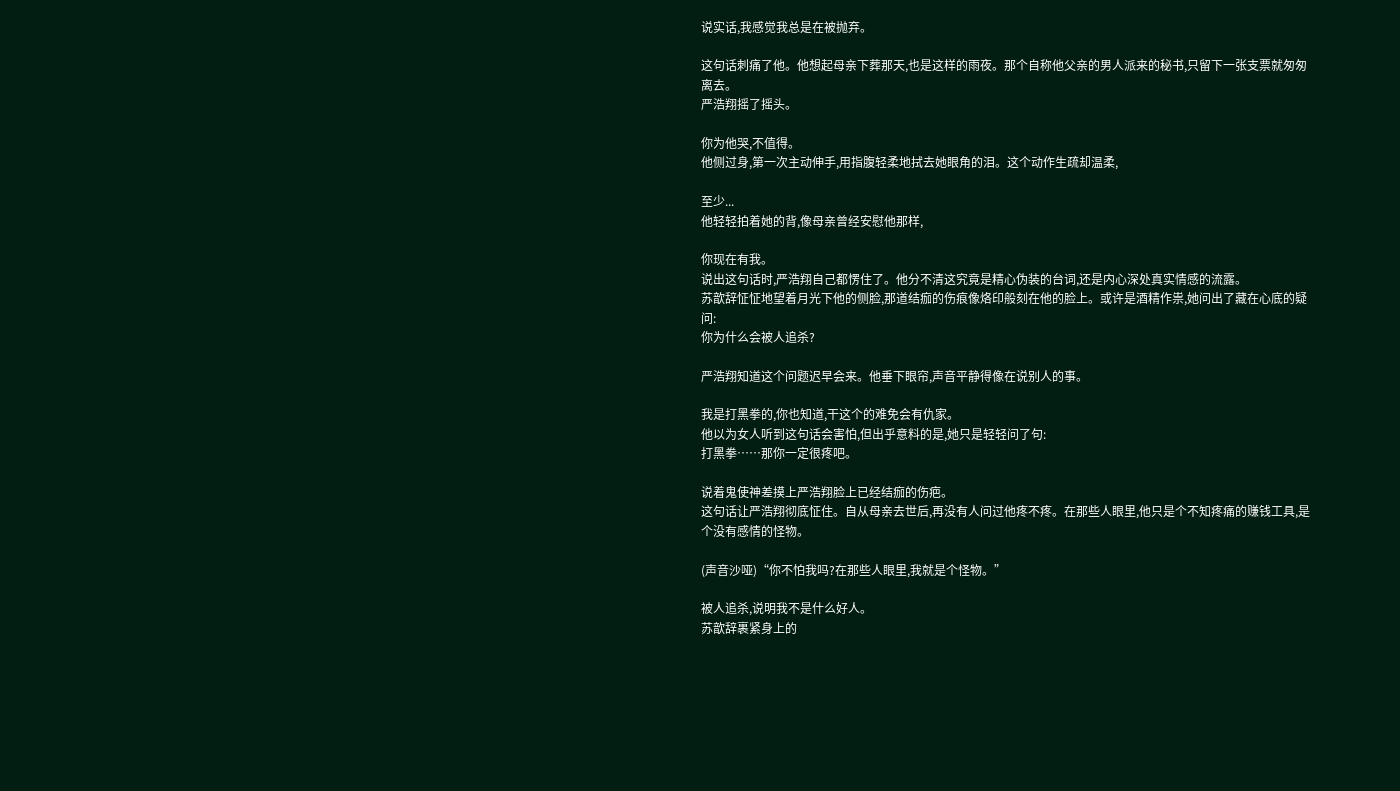说实话,我感觉我总是在被抛弃。

这句话刺痛了他。他想起母亲下葬那天,也是这样的雨夜。那个自称他父亲的男人派来的秘书,只留下一张支票就匆匆离去。
严浩翔摇了摇头。

你为他哭,不值得。
他侧过身,第一次主动伸手,用指腹轻柔地拭去她眼角的泪。这个动作生疏却温柔,

至少...
他轻轻拍着她的背,像母亲曾经安慰他那样,

你现在有我。
说出这句话时,严浩翔自己都愣住了。他分不清这究竟是精心伪装的台词,还是内心深处真实情感的流露。
苏歆辞怔怔地望着月光下他的侧脸,那道结痂的伤痕像烙印般刻在他的脸上。或许是酒精作祟,她问出了藏在心底的疑问:
你为什么会被人追杀?

严浩翔知道这个问题迟早会来。他垂下眼帘,声音平静得像在说别人的事。

我是打黑拳的,你也知道,干这个的难免会有仇家。
他以为女人听到这句话会害怕,但出乎意料的是,她只是轻轻问了句:
打黑拳……那你一定很疼吧。

说着鬼使神差摸上严浩翔脸上已经结痂的伤疤。
这句话让严浩翔彻底怔住。自从母亲去世后,再没有人问过他疼不疼。在那些人眼里,他只是个不知疼痛的赚钱工具,是个没有感情的怪物。

(声音沙哑)“你不怕我吗?在那些人眼里,我就是个怪物。”

被人追杀,说明我不是什么好人。
苏歆辞裹紧身上的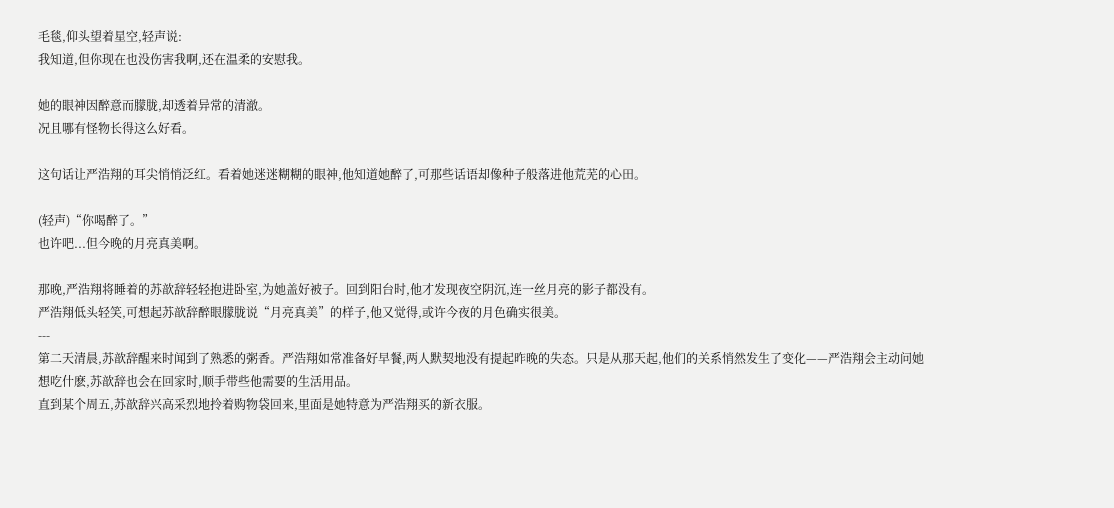毛毯,仰头望着星空,轻声说:
我知道,但你现在也没伤害我啊,还在温柔的安慰我。

她的眼神因醉意而朦胧,却透着异常的清澈。
况且哪有怪物长得这么好看。

这句话让严浩翔的耳尖悄悄泛红。看着她迷迷糊糊的眼神,他知道她醉了,可那些话语却像种子般落进他荒芜的心田。

(轻声)“你喝醉了。”
也许吧...但今晚的月亮真美啊。

那晚,严浩翔将睡着的苏歆辞轻轻抱进卧室,为她盖好被子。回到阳台时,他才发现夜空阴沉,连一丝月亮的影子都没有。
严浩翔低头轻笑,可想起苏歆辞醉眼朦胧说“月亮真美”的样子,他又觉得,或许今夜的月色确实很美。
---
第二天清晨,苏歆辞醒来时闻到了熟悉的粥香。严浩翔如常准备好早餐,两人默契地没有提起昨晚的失态。只是从那天起,他们的关系悄然发生了变化——严浩翔会主动问她想吃什麽,苏歆辞也会在回家时,顺手带些他需要的生活用品。
直到某个周五,苏歆辞兴高采烈地拎着购物袋回来,里面是她特意为严浩翔买的新衣服。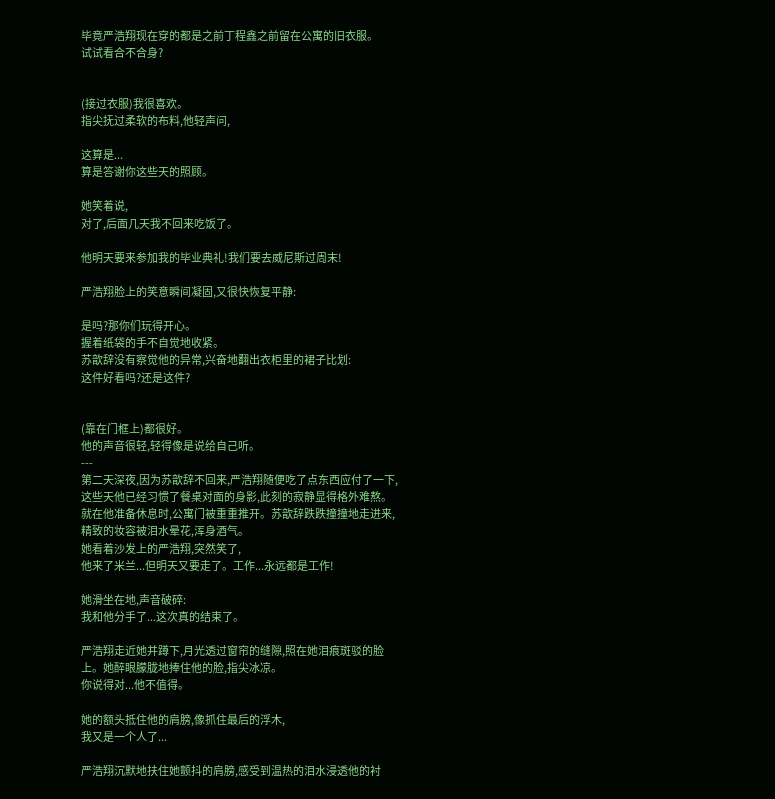毕竟严浩翔现在穿的都是之前丁程鑫之前留在公寓的旧衣服。
试试看合不合身?


(接过衣服)我很喜欢。
指尖抚过柔软的布料,他轻声问,

这算是...
算是答谢你这些天的照顾。

她笑着说,
对了,后面几天我不回来吃饭了。

他明天要来参加我的毕业典礼!我们要去威尼斯过周末!

严浩翔脸上的笑意瞬间凝固,又很快恢复平静:

是吗?那你们玩得开心。
握着纸袋的手不自觉地收紧。
苏歆辞没有察觉他的异常,兴奋地翻出衣柜里的裙子比划:
这件好看吗?还是这件?


(靠在门框上)都很好。
他的声音很轻,轻得像是说给自己听。
---
第二天深夜,因为苏歆辞不回来,严浩翔随便吃了点东西应付了一下,这些天他已经习惯了餐桌对面的身影,此刻的寂静显得格外难熬。
就在他准备休息时,公寓门被重重推开。苏歆辞跌跌撞撞地走进来,精致的妆容被泪水晕花,浑身酒气。
她看着沙发上的严浩翔,突然笑了,
他来了米兰...但明天又要走了。工作...永远都是工作!

她滑坐在地,声音破碎:
我和他分手了...这次真的结束了。

严浩翔走近她并蹲下,月光透过窗帘的缝隙,照在她泪痕斑驳的脸上。她醉眼朦胧地捧住他的脸,指尖冰凉。
你说得对...他不值得。

她的额头抵住他的肩膀,像抓住最后的浮木,
我又是一个人了...

严浩翔沉默地扶住她颤抖的肩膀,感受到温热的泪水浸透他的衬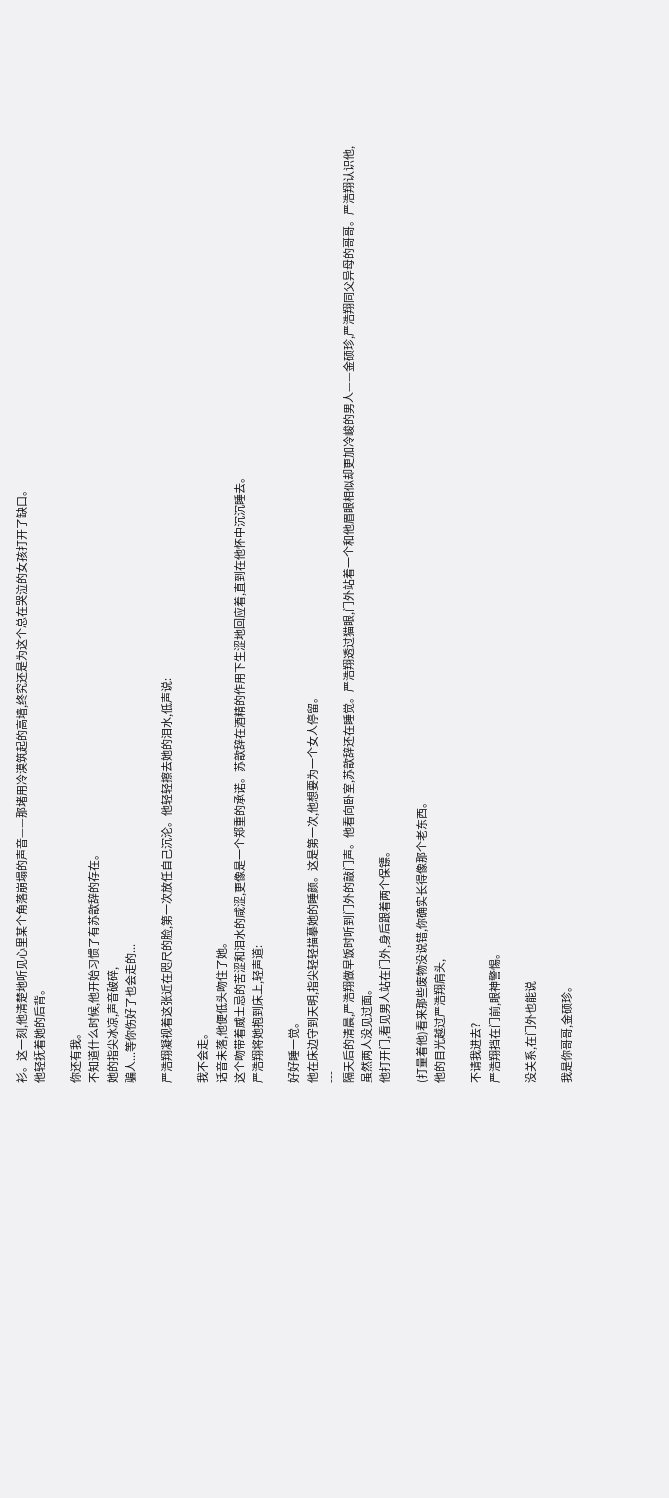衫。这一刻,他清楚地听见心里某个角落崩塌的声音——那堵用冷漠筑起的高墙,终究还是为这个总在哭泣的女孩打开了缺口。
他轻抚着她的后背。

你还有我。
不知道什么时候,他开始习惯了有苏歆辞的存在。
她的指尖冰凉,声音破碎,
骗人...等你伤好了也会走的...

严浩翔凝视着这张近在咫尺的脸,第一次放任自己沉沦。他轻轻擦去她的泪水,低声说:

我不会走。
话音未落,他便低头吻住了她。
这个吻带着威士忌的苦涩和泪水的咸涩,更像是一个郑重的承诺。苏歆辞在酒精的作用下生涩地回应着,直到在他怀中沉沉睡去。
严浩翔将她抱到床上,轻声道:

好好睡一觉。
他在床边守到天明,指尖轻轻描摹她的睡颜。这是第一次,他想要为一个女人停留。
---
隔天后的清晨,严浩翔做早饭时听到门外的敲门声。他看向卧室,苏歆辞还在睡觉。严浩翔透过猫眼,门外站着一个和他眉眼相似却更加冷峻的男人——金硕珍,严浩翔同父异母的哥哥。严浩翔认识他,虽然两人没见过面。
他打开门,看见男人站在门外,身后跟着两个保镖。

(打量着他)看来那些废物没说错,你确实长得像那个老东西。
他的目光越过严浩翔肩头,

不请我进去?
严浩翔挡在门前,眼神警惕。

没关系,在门外也能说

我是你哥哥,金硕珍。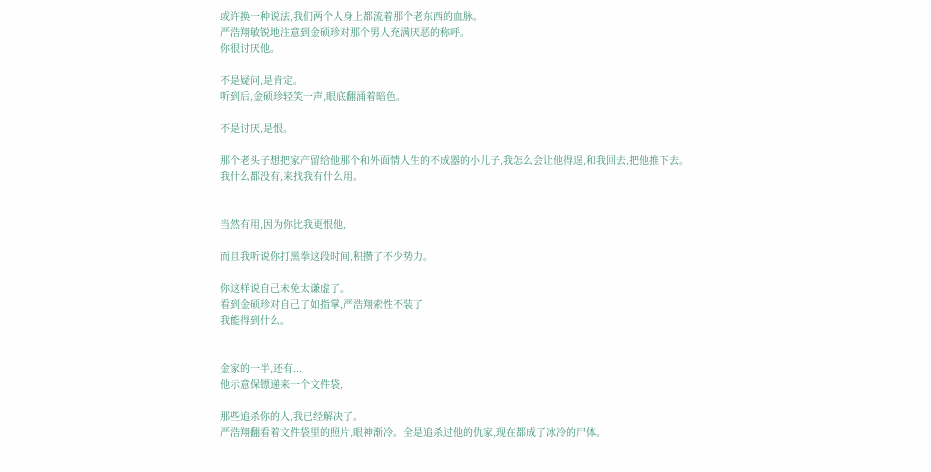或许换一种说法,我们两个人身上都流着那个老东西的血脉。
严浩翔敏锐地注意到金硕珍对那个男人充满厌恶的称呼。
你很讨厌他。

不是疑问,是肯定。
听到后,金硕珍轻笑一声,眼底翻涌着暗色。

不是讨厌,是恨。

那个老头子想把家产留给他那个和外面情人生的不成器的小儿子,我怎么会让他得逞,和我回去,把他推下去。
我什么都没有,来找我有什么用。


当然有用,因为你比我更恨他,

而且我听说你打黑拳这段时间,积攒了不少势力。

你这样说自己未免太谦虚了。
看到金硕珍对自己了如指掌,严浩翔索性不装了
我能得到什么。


金家的一半,还有...
他示意保镖递来一个文件袋,

那些追杀你的人,我已经解决了。
严浩翔翻看着文件袋里的照片,眼神渐冷。全是追杀过他的仇家,现在都成了冰冷的尸体。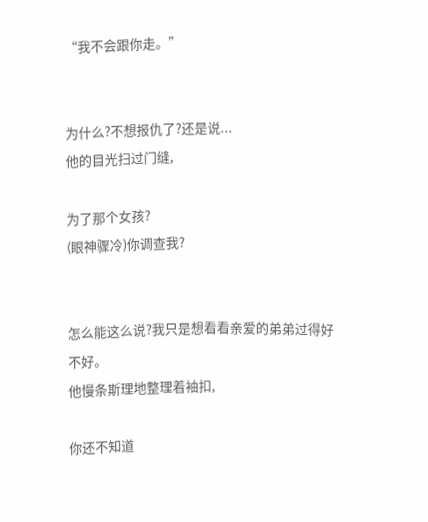“我不会跟你走。”


为什么?不想报仇了?还是说...
他的目光扫过门缝,

为了那个女孩?
(眼神骤冷)你调查我?


怎么能这么说?我只是想看看亲爱的弟弟过得好不好。
他慢条斯理地整理着袖扣,

你还不知道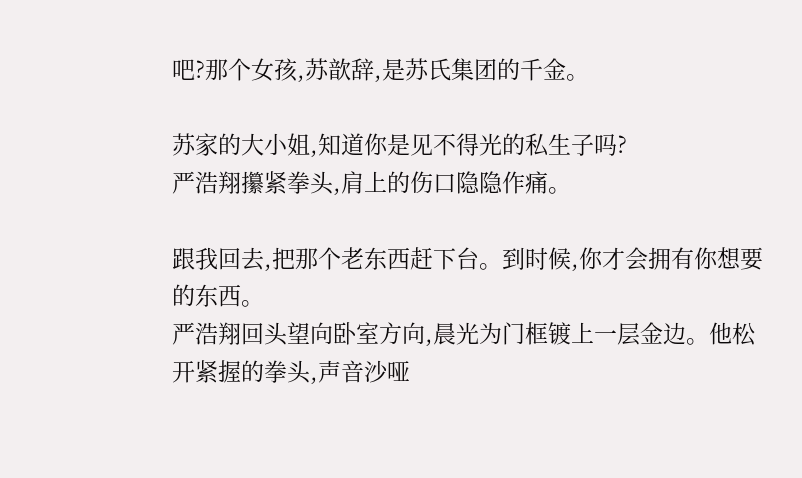吧?那个女孩,苏歆辞,是苏氏集团的千金。

苏家的大小姐,知道你是见不得光的私生子吗?
严浩翔攥紧拳头,肩上的伤口隐隐作痛。

跟我回去,把那个老东西赶下台。到时候,你才会拥有你想要的东西。
严浩翔回头望向卧室方向,晨光为门框镀上一层金边。他松开紧握的拳头,声音沙哑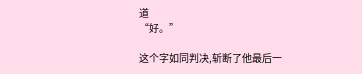道
“好。”

这个字如同判决,斩断了他最后一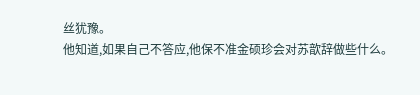丝犹豫。
他知道,如果自己不答应,他保不准金硕珍会对苏歆辞做些什么。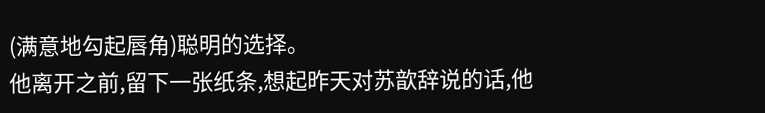(满意地勾起唇角)聪明的选择。
他离开之前,留下一张纸条,想起昨天对苏歆辞说的话,他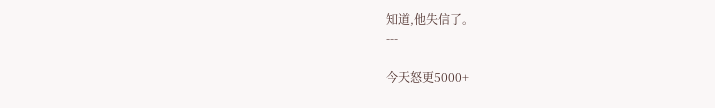知道,他失信了。
---

今天怒更5000+